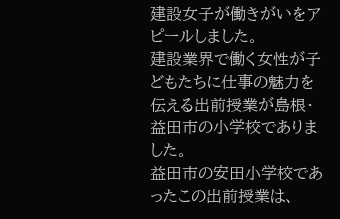建設女子が働きがいをアピールしました。
建設業界で働く女性が子どもたちに仕事の魅力を伝える出前授業が島根・益田市の小学校でありました。
益田市の安田小学校であったこの出前授業は、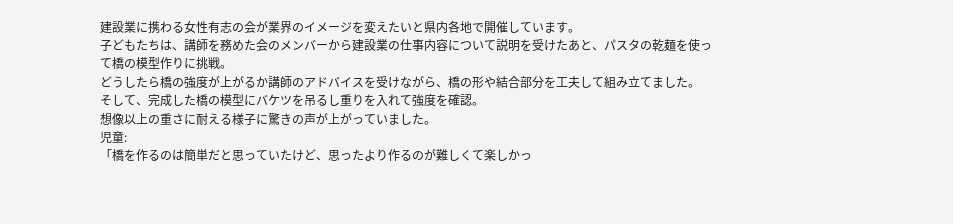建設業に携わる女性有志の会が業界のイメージを変えたいと県内各地で開催しています。
子どもたちは、講師を務めた会のメンバーから建設業の仕事内容について説明を受けたあと、パスタの乾麺を使って橋の模型作りに挑戦。
どうしたら橋の強度が上がるか講師のアドバイスを受けながら、橋の形や結合部分を工夫して組み立てました。
そして、完成した橋の模型にバケツを吊るし重りを入れて強度を確認。
想像以上の重さに耐える様子に驚きの声が上がっていました。
児童:
「橋を作るのは簡単だと思っていたけど、思ったより作るのが難しくて楽しかっ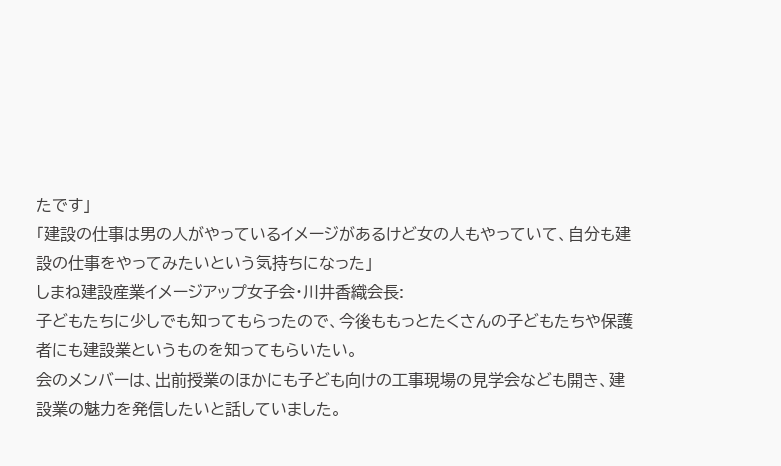たです」
「建設の仕事は男の人がやっているイメージがあるけど女の人もやっていて、自分も建設の仕事をやってみたいという気持ちになった」
しまね建設産業イメージアップ女子会・川井香織会長:
子どもたちに少しでも知ってもらったので、今後ももっとたくさんの子どもたちや保護者にも建設業というものを知ってもらいたい。
会のメンバーは、出前授業のほかにも子ども向けの工事現場の見学会なども開き、建設業の魅力を発信したいと話していました。